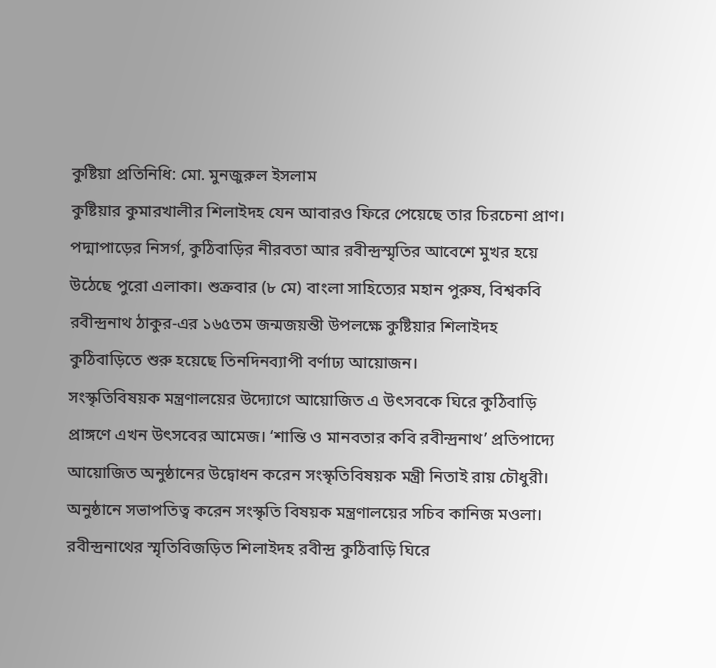কুষ্টিয়া প্রতিনিধি: মো. মুনজুরুল ইসলাম
কুষ্টিয়ার কুমারখালীর শিলাইদহ যেন আবারও ফিরে পেয়েছে তার চিরচেনা প্রাণ। পদ্মাপাড়ের নিসর্গ, কুঠিবাড়ির নীরবতা আর রবীন্দ্রস্মৃতির আবেশে মুখর হয়ে উঠেছে পুরো এলাকা। শুক্রবার (৮ মে) বাংলা সাহিত্যের মহান পুরুষ, বিশ্বকবি রবীন্দ্রনাথ ঠাকুর-এর ১৬৫তম জন্মজয়ন্তী উপলক্ষে কুষ্টিয়ার শিলাইদহ কুঠিবাড়িতে শুরু হয়েছে তিনদিনব্যাপী বর্ণাঢ্য আয়োজন।
সংস্কৃতিবিষয়ক মন্ত্রণালয়ের উদ্যোগে আয়োজিত এ উৎসবকে ঘিরে কুঠিবাড়ি প্রাঙ্গণে এখন উৎসবের আমেজ। ‘শান্তি ও মানবতার কবি রবীন্দ্রনাথ’ প্রতিপাদ্যে আয়োজিত অনুষ্ঠানের উদ্বোধন করেন সংস্কৃতিবিষয়ক মন্ত্রী নিতাই রায় চৌধুরী। অনুষ্ঠানে সভাপতিত্ব করেন সংস্কৃতি বিষয়ক মন্ত্রণালয়ের সচিব কানিজ মওলা।
রবীন্দ্রনাথের স্মৃতিবিজড়িত শিলাইদহ রবীন্দ্র কুঠিবাড়ি ঘিরে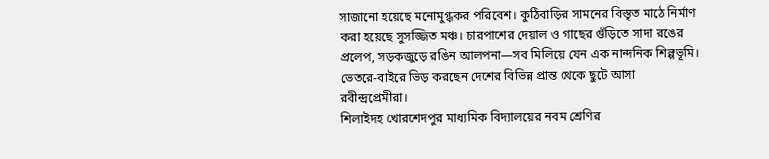সাজানো হয়েছে মনোমুগ্ধকর পরিবেশ। কুঠিবাড়ির সামনের বিস্তৃত মাঠে নির্মাণ করা হয়েছে সুসজ্জিত মঞ্চ। চারপাশের দেয়াল ও গাছের গুঁড়িতে সাদা রঙের প্রলেপ, সড়কজুড়ে রঙিন আলপনা—সব মিলিয়ে যেন এক নান্দনিক শিল্পভূমি। ভেতরে-বাইরে ভিড় করছেন দেশের বিভিন্ন প্রান্ত থেকে ছুটে আসা রবীন্দ্রপ্রেমীরা।
শিলাইদহ খোরশেদপুর মাধ্যমিক বিদ্যালয়ের নবম শ্রেণির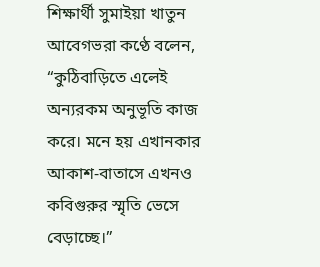শিক্ষার্থী সুমাইয়া খাতুন আবেগভরা কণ্ঠে বলেন, “কুঠিবাড়িতে এলেই অন্যরকম অনুভূতি কাজ করে। মনে হয় এখানকার আকাশ-বাতাসে এখনও কবিগুরুর স্মৃতি ভেসে বেড়াচ্ছে।”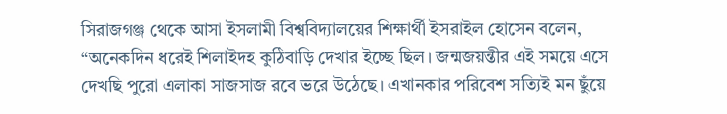সিরাজগঞ্জ থেকে আসা ইসলামী বিশ্ববিদ্যালয়ের শিক্ষার্থী ইসরাইল হোসেন বলেন, “অনেকদিন ধরেই শিলাইদহ কুঠিবাড়ি দেখার ইচ্ছে ছিল। জন্মজয়ন্তীর এই সময়ে এসে দেখছি পুরো এলাকা সাজসাজ রবে ভরে উঠেছে। এখানকার পরিবেশ সত্যিই মন ছুঁয়ে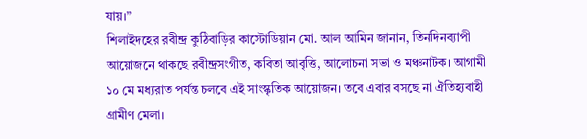যায়।”
শিলাইদহের রবীন্দ্র কুঠিবাড়ির কাস্টোডিয়ান মো. আল আমিন জানান, তিনদিনব্যাপী আয়োজনে থাকছে রবীন্দ্রসংগীত, কবিতা আবৃত্তি, আলোচনা সভা ও মঞ্চনাটক। আগামী ১০ মে মধ্যরাত পর্যন্ত চলবে এই সাংস্কৃতিক আয়োজন। তবে এবার বসছে না ঐতিহ্যবাহী গ্রামীণ মেলা।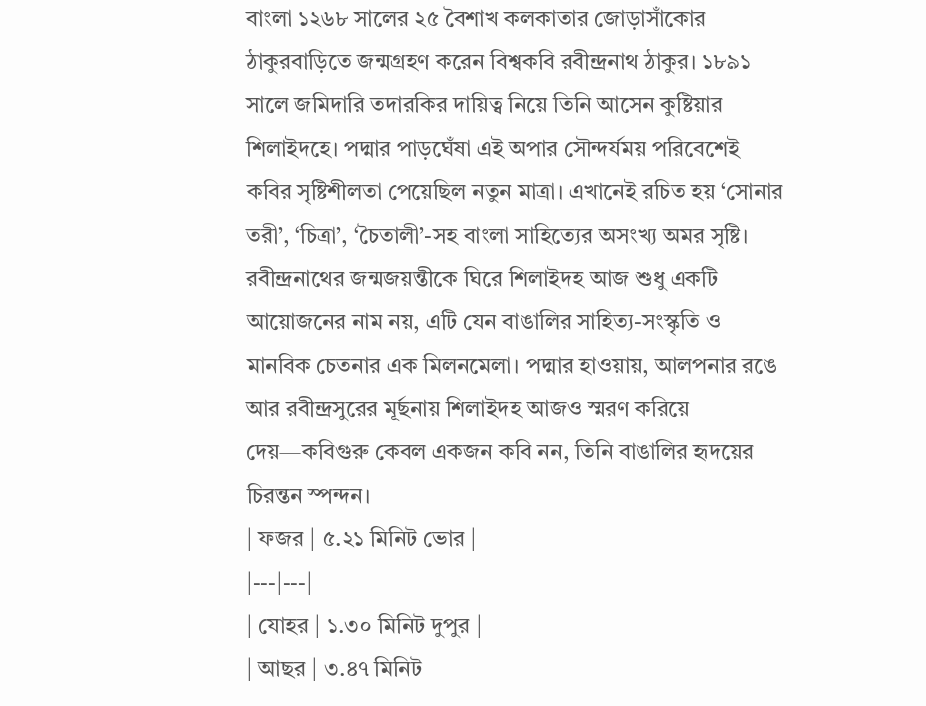বাংলা ১২৬৮ সালের ২৫ বৈশাখ কলকাতার জোড়াসাঁকোর ঠাকুরবাড়িতে জন্মগ্রহণ করেন বিশ্বকবি রবীন্দ্রনাথ ঠাকুর। ১৮৯১ সালে জমিদারি তদারকির দায়িত্ব নিয়ে তিনি আসেন কুষ্টিয়ার শিলাইদহে। পদ্মার পাড়ঘেঁষা এই অপার সৌন্দর্যময় পরিবেশেই কবির সৃষ্টিশীলতা পেয়েছিল নতুন মাত্রা। এখানেই রচিত হয় ‘সোনার তরী’, ‘চিত্রা’, ‘চৈতালী’-সহ বাংলা সাহিত্যের অসংখ্য অমর সৃষ্টি।
রবীন্দ্রনাথের জন্মজয়ন্তীকে ঘিরে শিলাইদহ আজ শুধু একটি আয়োজনের নাম নয়, এটি যেন বাঙালির সাহিত্য-সংস্কৃতি ও মানবিক চেতনার এক মিলনমেলা। পদ্মার হাওয়ায়, আলপনার রঙে আর রবীন্দ্রসুরের মূর্ছনায় শিলাইদহ আজও স্মরণ করিয়ে দেয়—কবিগুরু কেবল একজন কবি নন, তিনি বাঙালির হৃদয়ের চিরন্তন স্পন্দন।
| ফজর | ৫.২১ মিনিট ভোর |
|---|---|
| যোহর | ১.৩০ মিনিট দুপুর |
| আছর | ৩.৪৭ মিনিট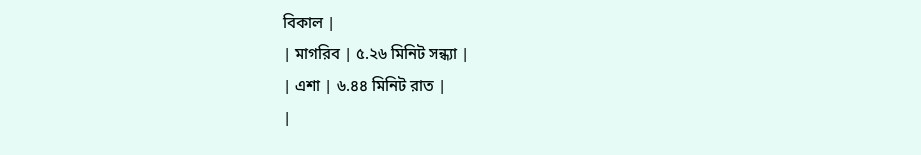বিকাল |
| মাগরিব | ৫.২৬ মিনিট সন্ধ্যা |
| এশা | ৬.৪৪ মিনিট রাত |
|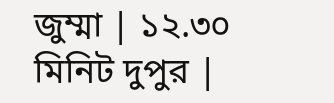জুম্মা | ১২.৩০ মিনিট দুপুর |